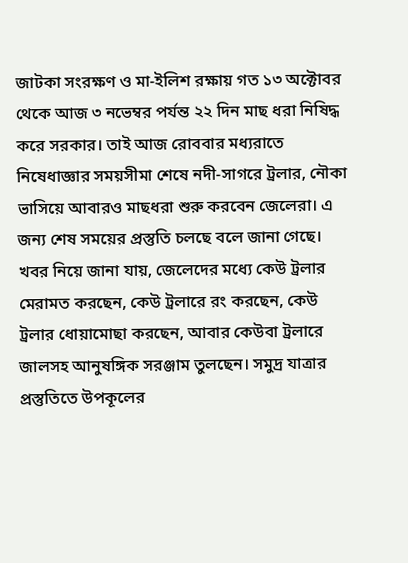জাটকা সংরক্ষণ ও মা-ইলিশ রক্ষায় গত ১৩ অক্টোবর থেকে আজ ৩ নভেম্বর পর্যন্ত ২২ দিন মাছ ধরা নিষিদ্ধ করে সরকার। তাই আজ রোববার মধ্যরাতে নিষেধাজ্ঞার সময়সীমা শেষে নদী-সাগরে ট্রলার, নৌকা ভাসিয়ে আবারও মাছধরা শুরু করবেন জেলেরা। এ জন্য শেষ সময়ের প্রস্তুতি চলছে বলে জানা গেছে।
খবর নিয়ে জানা যায়, জেলেদের মধ্যে কেউ ট্রলার মেরামত করছেন, কেউ ট্রলারে রং করছেন, কেউ ট্রলার ধোয়ামোছা করছেন, আবার কেউবা ট্রলারে জালসহ আনুষঙ্গিক সরঞ্জাম তুলছেন। সমুদ্র যাত্রার প্রস্তুতিতে উপকূলের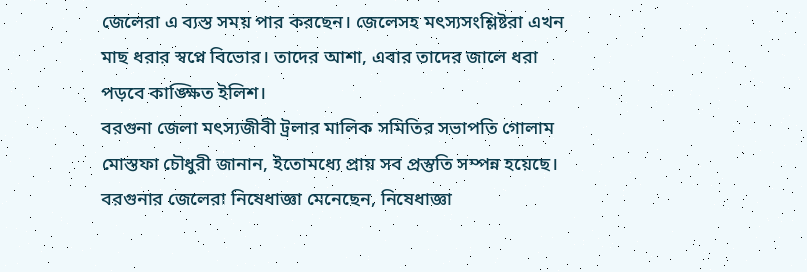জেলেরা এ ব্যস্ত সময় পার করছেন। জেলেসহ মৎস্যসংশ্লিষ্টরা এখন মাছ ধরার স্বপ্নে বিভোর। তাদের আশা, এবার তাদের জালে ধরা পড়বে কাঙ্ক্ষিত ইলিশ।
বরগুনা জেলা মৎস্যজীবী ট্রলার মালিক সমিতির সভাপতি গোলাম মোস্তফা চৌধুরী জানান, ইতোমধ্যে প্রায় সব প্রস্তুতি সম্পন্ন হয়েছে। বরগুনার জেলেরা নিষেধাজ্ঞা মেনেছেন, নিষেধাজ্ঞা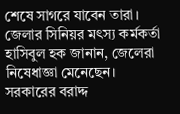শেষে সাগরে যাবেন তারা। জেলার সিনিয়র মৎস্য কর্মকর্তা হাসিবুল হক জানান, জেলেরা নিষেধাজ্ঞা মেনেছেন। সরকারের বরাদ্দ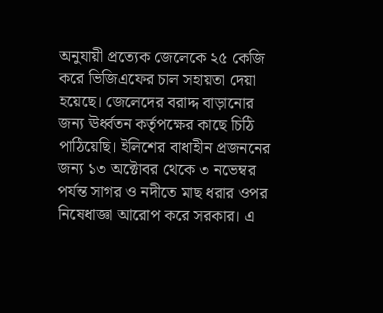অনুযায়ী প্রত্যেক জেলেকে ২৫ কেজি করে ভিজিএফের চাল সহায়তা দেয়া হয়েছে। জেলেদের বরাদ্দ বাড়ানোর জন্য ঊর্ধ্বতন কর্তৃপক্ষের কাছে চিঠি পাঠিয়েছি। ইলিশের বাধাহীন প্রজননের জন্য ১৩ অক্টোবর থেকে ৩ নভেম্বর পর্যন্ত সাগর ও নদীতে মাছ ধরার ওপর নিষেধাজ্ঞা আরোপ করে সরকার। এ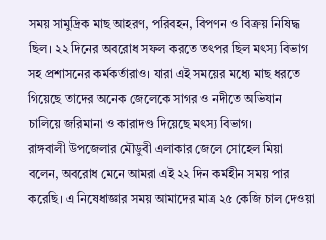সময় সামুদ্রিক মাছ আহরণ, পরিবহন, বিপণন ও বিক্রয় নিষিদ্ধ ছিল। ২২ দিনের অবরোধ সফল করতে তৎপর ছিল মৎস্য বিভাগ সহ প্রশাসনের কর্মকর্তারাও। যারা এই সময়ের মধ্যে মাছ ধরতে গিয়েছে তাদের অনেক জেলেকে সাগর ও নদীতে অভিযান চালিয়ে জরিমানা ও কারাদণ্ড দিয়েছে মৎস্য বিভাগ।
রাঙ্গবালী উপজেলার মৌডুবী এলাকার জেলে সোহেল মিয়া বলেন, অবরোধ মেনে আমরা এই ২২ দিন কর্মহীন সময় পার করেছি। এ নিষেধাজ্ঞার সময় আমাদের মাত্র ২৫ কেজি চাল দেওয়া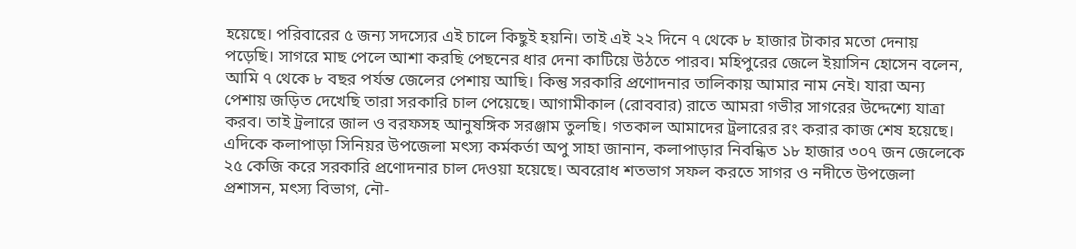হয়েছে। পরিবারের ৫ জন্য সদস্যের এই চালে কিছুই হয়নি। তাই এই ২২ দিনে ৭ থেকে ৮ হাজার টাকার মতো দেনায় পড়েছি। সাগরে মাছ পেলে আশা করছি পেছনের ধার দেনা কাটিয়ে উঠতে পারব। মহিপুরের জেলে ইয়াসিন হোসেন বলেন, আমি ৭ থেকে ৮ বছর পর্যন্ত জেলের পেশায় আছি। কিন্তু সরকারি প্রণোদনার তালিকায় আমার নাম নেই। যারা অন্য পেশায় জড়িত দেখেছি তারা সরকারি চাল পেয়েছে। আগামীকাল (রোববার) রাতে আমরা গভীর সাগরের উদ্দেশ্যে যাত্রা করব। তাই ট্রলারে জাল ও বরফসহ আনুষঙ্গিক সরঞ্জাম তুলছি। গতকাল আমাদের ট্রলারের রং করার কাজ শেষ হয়েছে।
এদিকে কলাপাড়া সিনিয়র উপজেলা মৎস্য কর্মকর্তা অপু সাহা জানান, কলাপাড়ার নিবন্ধিত ১৮ হাজার ৩০৭ জন জেলেকে ২৫ কেজি করে সরকারি প্রণোদনার চাল দেওয়া হয়েছে। অবরোধ শতভাগ সফল করতে সাগর ও নদীতে উপজেলা প্রশাসন, মৎস্য বিভাগ, নৌ-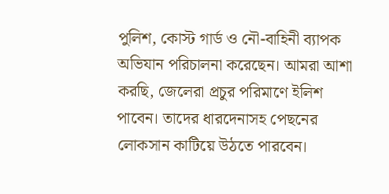পুলিশ, কোস্ট গার্ড ও নৌ-বাহিনী ব্যাপক অভিযান পরিচালনা করেছেন। আমরা আশা করছি, জেলেরা প্রচুর পরিমাণে ইলিশ পাবেন। তাদের ধারদেনাসহ পেছনের লোকসান কাটিয়ে উঠতে পারবেন।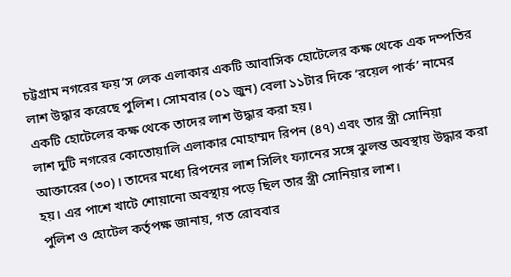চট্টগ্রাম নগরের ফয়’স লেক এলাকার একটি আবাসিক হোটেলের কক্ষ থেকে এক দম্পতির লাশ উদ্ধার করেছে পুলিশ। সোমবার (০১ জুন) বেলা ১১টার দিকে ‘রয়েল পার্ক’ নামের একটি হোটেলের কক্ষ থেকে তাদের লাশ উদ্ধার করা হয়।
লাশ দুটি নগরের কোতোয়ালি এলাকার মোহাম্মদ রিপন (৪৭) এবং তার স্ত্রী সোনিয়া আক্তারের (৩০)। তাদের মধ্যে রিপনের লাশ সিলিং ফ্যানের সঙ্গে ঝুলন্ত অবস্থায় উদ্ধার করা হয়। এর পাশে খাটে শোয়ানো অবস্থায় পড়ে ছিল তার স্ত্রী সোনিয়ার লাশ।
পুলিশ ও হোটেল কর্তৃপক্ষ জানায়, গত রোববার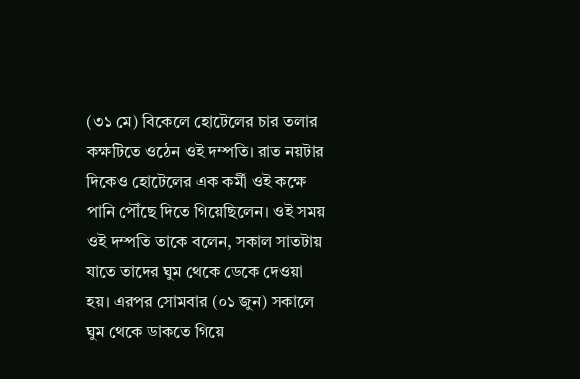(৩১ মে) বিকেলে হোটেলের চার তলার কক্ষটিতে ওঠেন ওই দম্পতি। রাত নয়টার দিকেও হোটেলের এক কর্মী ওই কক্ষে পানি পৌঁছে দিতে গিয়েছিলেন। ওই সময় ওই দম্পতি তাকে বলেন, সকাল সাতটায় যাতে তাদের ঘুম থেকে ডেকে দেওয়া হয়। এরপর সোমবার (০১ জুন) সকালে ঘুম থেকে ডাকতে গিয়ে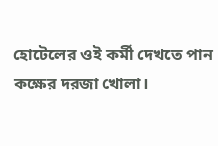হোটেলের ওই কর্মী দেখতে পান কক্ষের দরজা খোলা।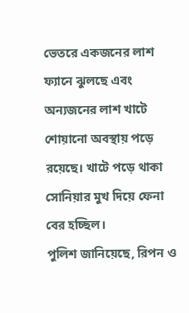ভেতরে একজনের লাশ ফ্যানে ঝুলছে এবং অন্যজনের লাশ খাটে শোয়ানো অবস্থায় পড়ে রয়েছে। খাটে পড়ে থাকা সোনিয়ার মুখ দিয়ে ফেনা বের হচ্ছিল।
পুলিশ জানিয়েছে, রিপন ও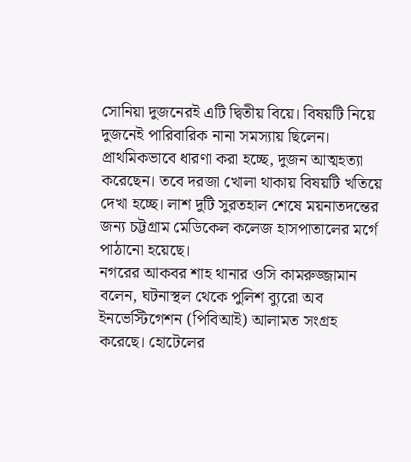সোনিয়া দুজনেরই এটি দ্বিতীয় বিয়ে। বিষয়টি নিয়ে দুজনেই পারিবারিক নানা সমস্যায় ছিলেন। প্রাথমিকভাবে ধারণা করা হচ্ছে, দুজন আত্মহত্যা করেছেন। তবে দরজা খোলা থাকায় বিষয়টি খতিয়ে দেখা হচ্ছে। লাশ দুটি সুরতহাল শেষে ময়নাতদন্তের জন্য চট্টগ্রাম মেডিকেল কলেজ হাসপাতালের মর্গে পাঠানো হয়েছে।
নগরের আকবর শাহ থানার ওসি কামরুজ্জামান বলেন, ঘটনাস্থল থেকে পুলিশ ব্যুরো অব ইনভেস্টিগেশন (পিবিআই) আলামত সংগ্রহ করেছে। হোটেলের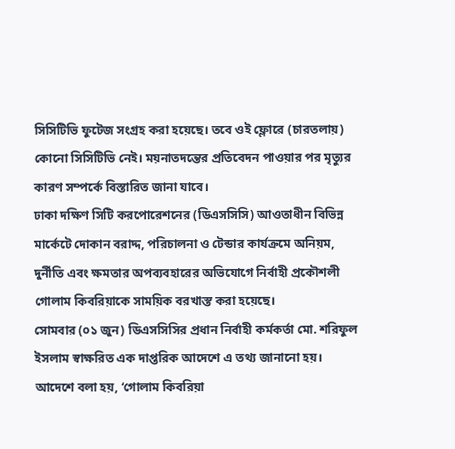সিসিটিভি ফুটেজ সংগ্রহ করা হয়েছে। তবে ওই ফ্লোরে (চারতলায়) কোনো সিসিটিভি নেই। ময়নাতদন্তের প্রতিবেদন পাওয়ার পর মৃত্যুর কারণ সম্পর্কে বিস্তারিত জানা যাবে।
ঢাকা দক্ষিণ সিটি করপোরেশনের (ডিএসসিসি) আওতাধীন বিভিন্ন মার্কেটে দোকান বরাদ্দ, পরিচালনা ও টেন্ডার কার্যক্রমে অনিয়ম, দুর্নীতি এবং ক্ষমতার অপব্যবহারের অভিযোগে নির্বাহী প্রকৌশলী গোলাম কিবরিয়াকে সাময়িক বরখাস্ত করা হয়েছে।
সোমবার (০১ জুন) ডিএসসিসির প্রধান নির্বাহী কর্মকর্তা মো. শরিফুল ইসলাম স্বাক্ষরিত এক দাপ্তরিক আদেশে এ তথ্য জানানো হয়।
আদেশে বলা হয়, ‘গোলাম কিবরিয়া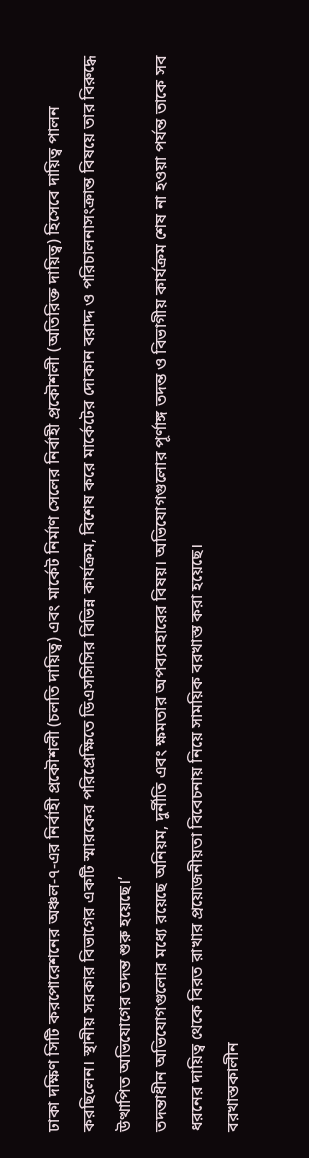ঢাকা দক্ষিণ সিটি করপোরেশনের অঞ্চল-৭-এর নির্বাহী প্রকৌশলী (চলতি দায়িত্ব) এবং মার্কেট নির্মাণ সেলের নির্বাহী প্রকৌশলী (অতিরিক্ত দায়িত্ব) হিসেবে দায়িত্ব পালন করছিলেন। স্থানীয় সরকার বিভাগের একটি স্মারকের পরিপ্রেক্ষিতে ডিএসসিসির বিভিন্ন কার্যক্রম, বিশেষ করে মার্কেটের দোকান বরাদ্দ ও পরিচালনাসংক্রান্ত বিষয়ে তার বিরুদ্ধে উত্থাপিত অভিযোগের তদন্ত শুরু হয়েছে।’
তদন্তাধীন অভিযোগগুলোর মধ্যে রয়েছে অনিয়ম, দুর্নীতি এবং ক্ষমতার অপব্যবহারের বিষয়। অভিযোগগুলোর পূর্ণাঙ্গ তদন্ত ও বিভাগীয় কার্যক্রম শেষ না হওয়া পর্যন্ত তাকে সব ধরনের দায়িত্ব থেকে বিরত রাখার প্রয়োজনীয়তা বিবেচনায় নিয়ে সাময়িক বরখাস্ত করা হয়েছে।
বরখাস্তকালীন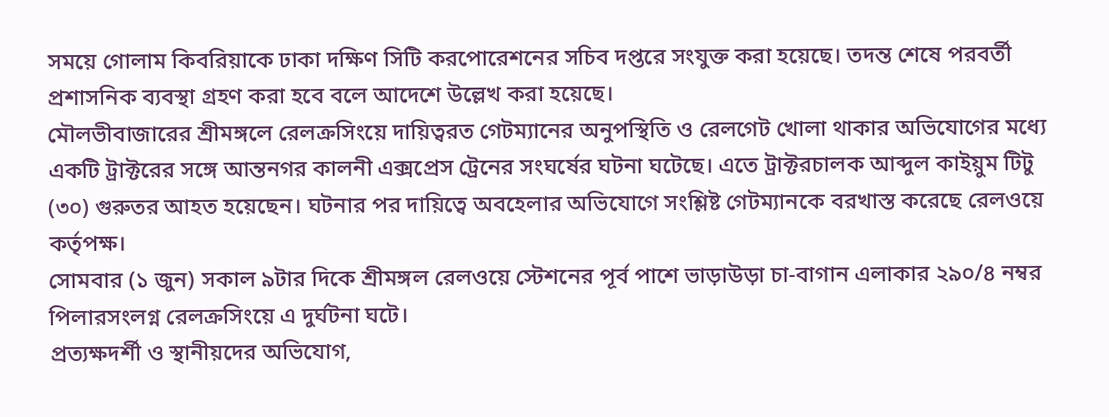সময়ে গোলাম কিবরিয়াকে ঢাকা দক্ষিণ সিটি করপোরেশনের সচিব দপ্তরে সংযুক্ত করা হয়েছে। তদন্ত শেষে পরবর্তী প্রশাসনিক ব্যবস্থা গ্রহণ করা হবে বলে আদেশে উল্লেখ করা হয়েছে।
মৌলভীবাজারের শ্রীমঙ্গলে রেলক্রসিংয়ে দায়িত্বরত গেটম্যানের অনুপস্থিতি ও রেলগেট খোলা থাকার অভিযোগের মধ্যে একটি ট্রাক্টরের সঙ্গে আন্তনগর কালনী এক্সপ্রেস ট্রেনের সংঘর্ষের ঘটনা ঘটেছে। এতে ট্রাক্টরচালক আব্দুল কাইয়ুম টিটু (৩০) গুরুতর আহত হয়েছেন। ঘটনার পর দায়িত্বে অবহেলার অভিযোগে সংশ্লিষ্ট গেটম্যানকে বরখাস্ত করেছে রেলওয়ে কর্তৃপক্ষ।
সোমবার (১ জুন) সকাল ৯টার দিকে শ্রীমঙ্গল রেলওয়ে স্টেশনের পূর্ব পাশে ভাড়াউড়া চা-বাগান এলাকার ২৯০/৪ নম্বর পিলারসংলগ্ন রেলক্রসিংয়ে এ দুর্ঘটনা ঘটে।
প্রত্যক্ষদর্শী ও স্থানীয়দের অভিযোগ,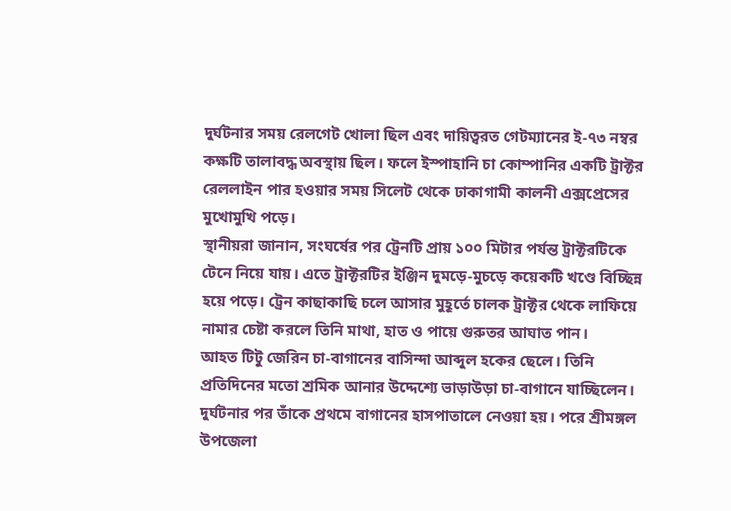দুর্ঘটনার সময় রেলগেট খোলা ছিল এবং দায়িত্বরত গেটম্যানের ই-৭৩ নম্বর কক্ষটি তালাবদ্ধ অবস্থায় ছিল। ফলে ইস্পাহানি চা কোম্পানির একটি ট্রাক্টর রেললাইন পার হওয়ার সময় সিলেট থেকে ঢাকাগামী কালনী এক্সপ্রেসের মুখোমুখি পড়ে।
স্থানীয়রা জানান, সংঘর্ষের পর ট্রেনটি প্রায় ১০০ মিটার পর্যন্ত ট্রাক্টরটিকে টেনে নিয়ে যায়। এতে ট্রাক্টরটির ইঞ্জিন দুমড়ে-মুচড়ে কয়েকটি খণ্ডে বিচ্ছিন্ন হয়ে পড়ে। ট্রেন কাছাকাছি চলে আসার মুহূর্তে চালক ট্রাক্টর থেকে লাফিয়ে নামার চেষ্টা করলে তিনি মাথা, হাত ও পায়ে গুরুতর আঘাত পান।
আহত টিটু জেরিন চা-বাগানের বাসিন্দা আব্দুল হকের ছেলে। তিনি প্রতিদিনের মতো শ্রমিক আনার উদ্দেশ্যে ভাড়াউড়া চা-বাগানে যাচ্ছিলেন। দুর্ঘটনার পর তাঁকে প্রথমে বাগানের হাসপাতালে নেওয়া হয়। পরে শ্রীমঙ্গল উপজেলা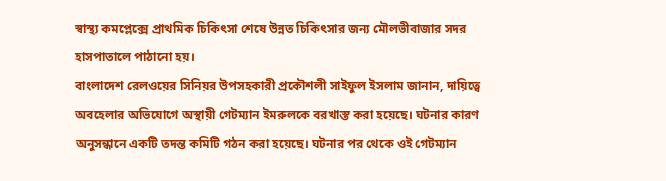স্বাস্থ্য কমপ্লেক্সে প্রাথমিক চিকিৎসা শেষে উন্নত চিকিৎসার জন্য মৌলভীবাজার সদর হাসপাতালে পাঠানো হয়।
বাংলাদেশ রেলওয়ের সিনিয়র উপসহকারী প্রকৌশলী সাইফুল ইসলাম জানান, দায়িত্বে অবহেলার অভিযোগে অস্থায়ী গেটম্যান ইমরুলকে বরখাস্ত করা হয়েছে। ঘটনার কারণ অনুসন্ধানে একটি তদন্ত কমিটি গঠন করা হয়েছে। ঘটনার পর থেকে ওই গেটম্যান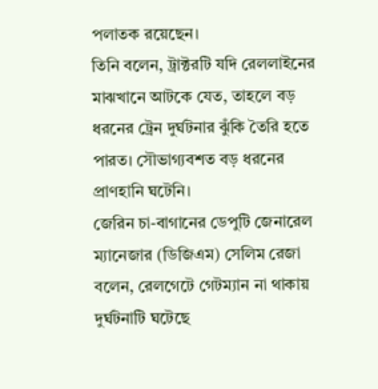পলাতক রয়েছেন।
তিনি বলেন, ট্রাক্টরটি যদি রেললাইনের মাঝখানে আটকে যেত, তাহলে বড় ধরনের ট্রেন দুর্ঘটনার ঝুঁকি তৈরি হতে পারত। সৌভাগ্যবশত বড় ধরনের প্রাণহানি ঘটেনি।
জেরিন চা-বাগানের ডেপুটি জেনারেল ম্যানেজার (ডিজিএম) সেলিম রেজা বলেন, রেলগেটে গেটম্যান না থাকায় দুর্ঘটনাটি ঘটেছে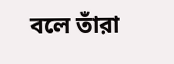বলে তাঁরা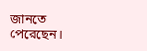জানতে পেরেছেন।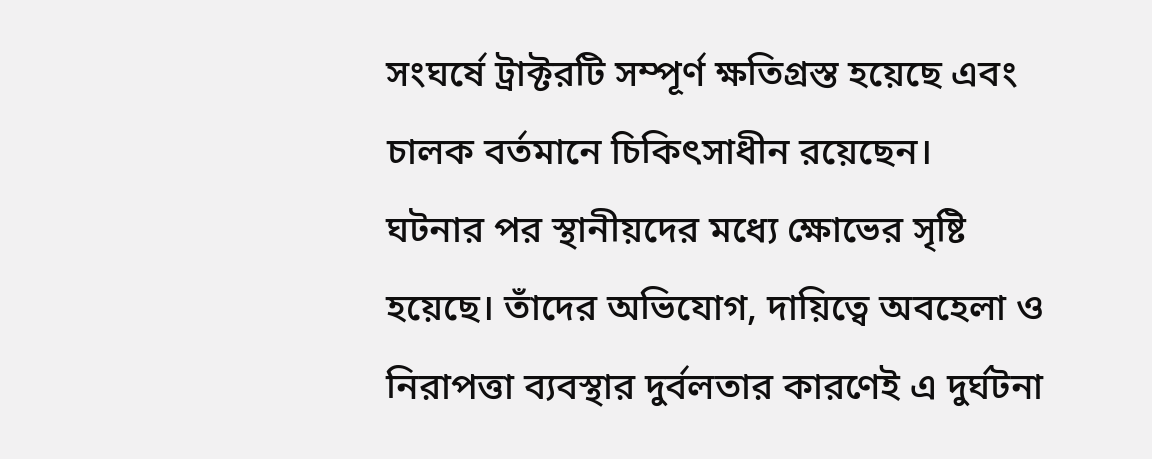সংঘর্ষে ট্রাক্টরটি সম্পূর্ণ ক্ষতিগ্রস্ত হয়েছে এবং চালক বর্তমানে চিকিৎসাধীন রয়েছেন।
ঘটনার পর স্থানীয়দের মধ্যে ক্ষোভের সৃষ্টি হয়েছে। তাঁদের অভিযোগ, দায়িত্বে অবহেলা ও নিরাপত্তা ব্যবস্থার দুর্বলতার কারণেই এ দুর্ঘটনা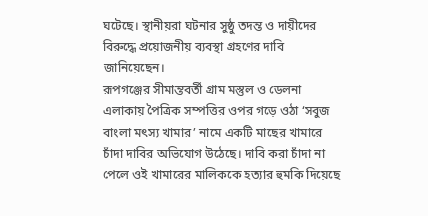ঘটেছে। স্থানীয়রা ঘটনার সুষ্ঠু তদন্ত ও দায়ীদের বিরুদ্ধে প্রয়োজনীয় ব্যবস্থা গ্রহণের দাবি জানিয়েছেন।
রূপগঞ্জের সীমান্তবর্তী গ্রাম মস্তুল ও ডেলনা এলাকায় পৈত্রিক সম্পত্তির ওপর গড়ে ওঠা ‘সবুজ বাংলা মৎস্য খামার’ নামে একটি মাছের খামারে চাঁদা দাবির অভিযোগ উঠেছে। দাবি করা চাঁদা না পেলে ওই খামারের মালিককে হত্যার হুমকি দিয়েছে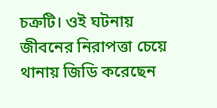চক্রটি। ওই ঘটনায় জীবনের নিরাপত্তা চেয়ে থানায় জিডি করেছেন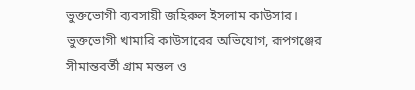ভুক্তভোগী ব্যবসায়ী জহিরুল ইসলাম কাউসার।
ভুক্তভোগী খামারি কাউসারের অভিযোগ, রূপগঞ্জের সীমান্তবর্তী গ্রাম মন্তল ও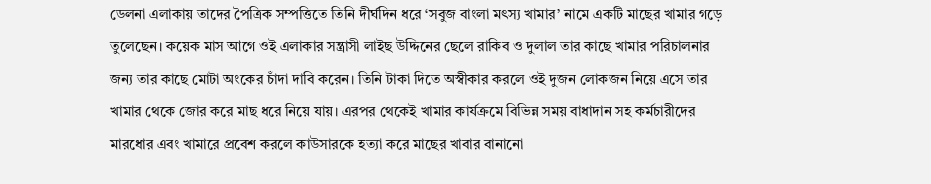ডেলনা এলাকায় তাদের পৈত্রিক সম্পত্তিতে তিনি দীর্ঘদিন ধরে ‘সবুজ বাংলা মৎস্য খামার’ নামে একটি মাছের খামার গড়ে তুলেছেন। কয়েক মাস আগে ওই এলাকার সন্ত্রাসী লাইছ উদ্দিনের ছেলে রাকিব ও দুলাল তার কাছে খামার পরিচালনার জন্য তার কাছে মোটা অংকের চাঁদা দাবি করেন। তিনি টাকা দিতে অস্বীকার করলে ওই দুজন লোকজন নিয়ে এসে তার খামার থেকে জোর করে মাছ ধরে নিয়ে যায়। এরপর থেকেই খামার কার্যক্রমে বিভিন্ন সময় বাধাদান সহ কর্মচারীদের মারধোর এবং খামারে প্রবেশ করলে কাউসারকে হত্যা করে মাছের খাবার বানানো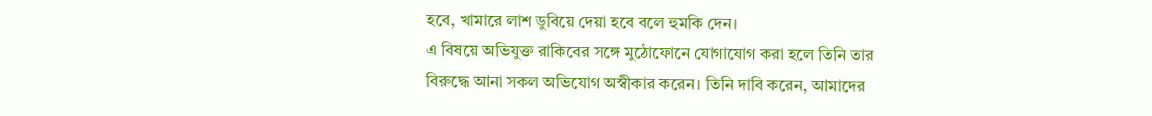হবে, খামারে লাশ ডুবিয়ে দেয়া হবে বলে হুমকি দেন।
এ বিষয়ে অভিযুক্ত রাকিবের সঙ্গে মুঠোফোনে যোগাযোগ করা হলে তিনি তার বিরুদ্ধে আনা সকল অভিযোগ অস্বীকার করেন। তিনি দাবি করেন, আমাদের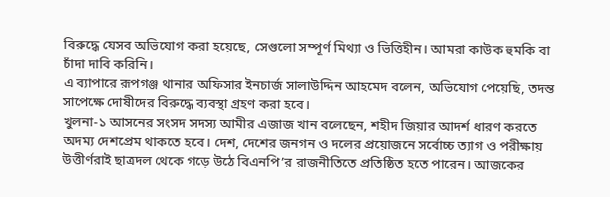বিরুদ্ধে যেসব অভিযোগ করা হয়েছে, সেগুলো সম্পূর্ণ মিথ্যা ও ভিত্তিহীন। আমরা কাউক হুমকি বা চাঁদা দাবি করিনি।
এ ব্যাপারে রূপগঞ্জ থানার অফিসার ইনচার্জ সালাউদ্দিন আহমেদ বলেন, অভিযোগ পেয়েছি, তদন্ত সাপেক্ষে দোষীদের বিরুদ্ধে ব্যবস্থা গ্রহণ করা হবে।
খুলনা-১ আসনের সংসদ সদস্য আমীর এজাজ খান বলেছেন, শহীদ জিয়ার আদর্শ ধারণ করতে অদম্য দেশপ্রেম থাকতে হবে। দেশ, দেশের জনগন ও দলের প্রয়োজনে সর্বোচ্চ ত্যাগ ও পরীক্ষায় উত্তীর্ণরাই ছাত্রদল থেকে গড়ে উঠে বিএনপি’র রাজনীতিতে প্রতিষ্ঠিত হতে পারেন। আজকের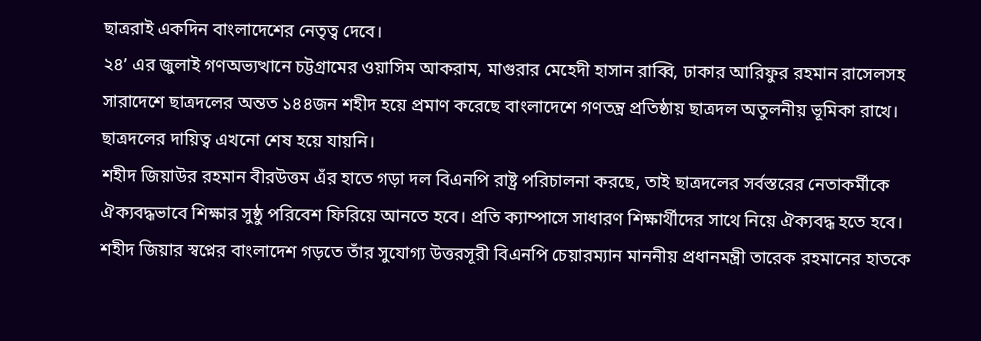ছাত্ররাই একদিন বাংলাদেশের নেতৃত্ব দেবে।
২৪’ এর জুলাই গণঅভ্যত্থানে চট্টগ্রামের ওয়াসিম আকরাম, মাগুরার মেহেদী হাসান রাব্বি, ঢাকার আরিফুর রহমান রাসেলসহ সারাদেশে ছাত্রদলের অন্তত ১৪৪জন শহীদ হয়ে প্রমাণ করেছে বাংলাদেশে গণতন্ত্র প্রতিষ্ঠায় ছাত্রদল অতুলনীয় ভূমিকা রাখে। ছাত্রদলের দায়িত্ব এখনো শেষ হয়ে যায়নি।
শহীদ জিয়াউর রহমান বীরউত্তম এঁর হাতে গড়া দল বিএনপি রাষ্ট্র পরিচালনা করছে, তাই ছাত্রদলের সর্বস্তরের নেতাকর্মীকে ঐক্যবদ্ধভাবে শিক্ষার সুষ্ঠু পরিবেশ ফিরিয়ে আনতে হবে। প্রতি ক্যাম্পাসে সাধারণ শিক্ষার্থীদের সাথে নিয়ে ঐক্যবদ্ধ হতে হবে। শহীদ জিয়ার স্বপ্নের বাংলাদেশ গড়তে তাঁর সুযোগ্য উত্তরসূরী বিএনপি চেয়ারম্যান মাননীয় প্রধানমন্ত্রী তারেক রহমানের হাতকে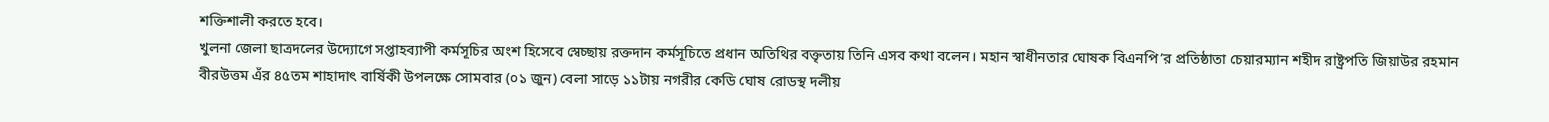শক্তিশালী করতে হবে।
খুলনা জেলা ছাত্রদলের উদ্যোগে সপ্তাহব্যাপী কর্মসূচির অংশ হিসেবে স্বেচ্ছায় রক্তদান কর্মসূচিতে প্রধান অতিথির বক্তৃতায় তিনি এসব কথা বলেন। মহান স্বাধীনতার ঘোষক বিএনপি’র প্রতিষ্ঠাতা চেয়ারম্যান শহীদ রাষ্ট্রপতি জিয়াউর রহমান বীরউত্তম এঁর ৪৫তম শাহাদাৎ বার্ষিকী উপলক্ষে সোমবার (০১ জুন) বেলা সাড়ে ১১টায় নগরীর কেডি ঘোষ রোডস্থ দলীয়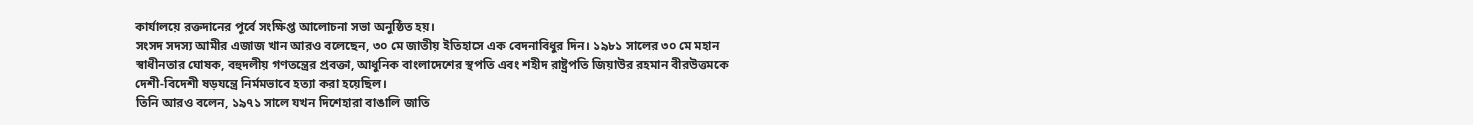কার্যালয়ে রক্তদানের পূর্বে সংক্ষিপ্ত আলোচনা সভা অনুষ্ঠিত হয়।
সংসদ সদস্য আমীর এজাজ খান আরও বলেছেন, ৩০ মে জাতীয় ইতিহাসে এক বেদনাবিধুর দিন। ১৯৮১ সালের ৩০ মে মহান স্বাধীনতার ঘোষক, বহুদলীয় গণতন্ত্রের প্রবক্তা, আধুনিক বাংলাদেশের স্থপতি এবং শহীদ রাষ্ট্রপতি জিয়াউর রহমান বীরউত্তমকে দেশী-বিদেশী ষড়যন্ত্রে নির্মমভাবে হত্যা করা হয়েছিল।
তিনি আরও বলেন, ১৯৭১ সালে যখন দিশেহারা বাঙালি জাতি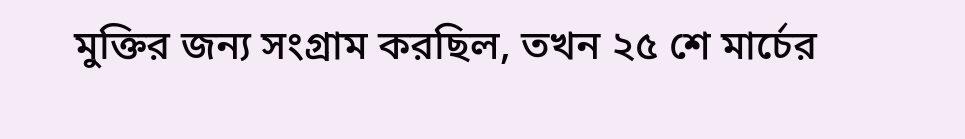মুক্তির জন্য সংগ্রাম করছিল, তখন ২৫ শে মার্চের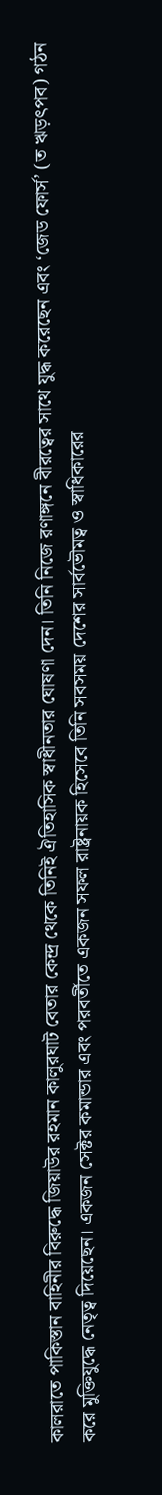কালরাতে পাকিস্তান বাহিনীর বিরুদ্ধে জিয়াউর রহমান কালুরঘাট বেতার কেন্দ্র থেকে তিনিই ঐতিহাসিক স্বাধীনতার ঘোষণা দেন। তিনি নিজে রণাঙ্গনে বীরত্বের সাথে যুদ্ধ করেছেন এবং ‘জেড ফোর্স’ (ত ঋড়ৎপব) গঠন করে মুক্তিযুদ্ধে নেতৃত্ব দিয়েছেন। একজন সেক্টর কমান্ডার এবং পরবর্তীতে একজন সফল রাষ্ট্রনায়ক হিসেবে তিনি সবসময় দেশের সার্বভৌমত্ব ও স্বাধিকারের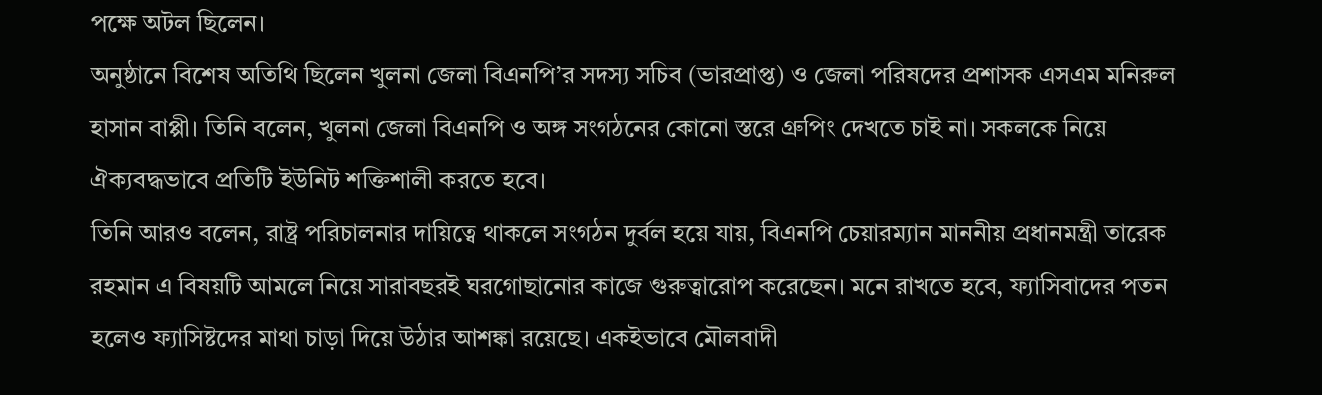পক্ষে অটল ছিলেন।
অনুষ্ঠানে বিশেষ অতিথি ছিলেন খুলনা জেলা বিএনপি’র সদস্য সচিব (ভারপ্রাপ্ত) ও জেলা পরিষদের প্রশাসক এসএম মনিরুল হাসান বাপ্পী। তিনি বলেন, খুলনা জেলা বিএনপি ও অঙ্গ সংগঠনের কোনো স্তরে গ্রুপিং দেখতে চাই না। সকলকে নিয়ে ঐক্যবদ্ধভাবে প্রতিটি ইউনিট শক্তিশালী করতে হবে।
তিনি আরও বলেন, রাষ্ট্র পরিচালনার দায়িত্বে থাকলে সংগঠন দুর্বল হয়ে যায়, বিএনপি চেয়ারম্যান মাননীয় প্রধানমন্ত্রী তারেক রহমান এ বিষয়টি আমলে নিয়ে সারাবছরই ঘরগোছানোর কাজে গুরুত্বারোপ করেছেন। মনে রাখতে হবে, ফ্যাসিবাদের পতন হলেও ফ্যাসিষ্টদের মাথা চাড়া দিয়ে উঠার আশঙ্কা রয়েছে। একইভাবে মৌলবাদী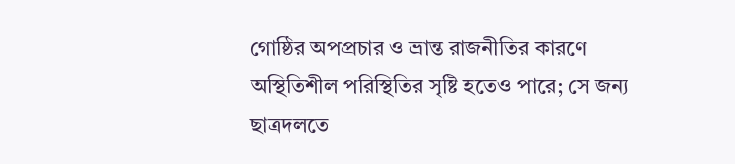গোষ্ঠির অপপ্রচার ও ভ্রান্ত রাজনীতির কারণে অস্থিতিশীল পরিস্থিতির সৃষ্টি হতেও পারে; সে জন্য ছাত্রদলতে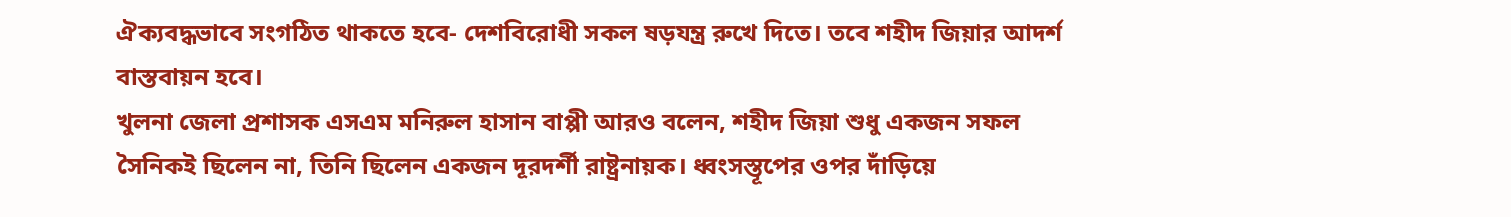ঐক্যবদ্ধভাবে সংগঠিত থাকতে হবে- দেশবিরোধী সকল ষড়যন্ত্র রুখে দিতে। তবে শহীদ জিয়ার আদর্শ বাস্তবায়ন হবে।
খুলনা জেলা প্রশাসক এসএম মনিরুল হাসান বাপ্পী আরও বলেন, শহীদ জিয়া শুধু একজন সফল সৈনিকই ছিলেন না, তিনি ছিলেন একজন দূরদর্শী রাষ্ট্রনায়ক। ধ্বংসস্তূপের ওপর দাঁড়িয়ে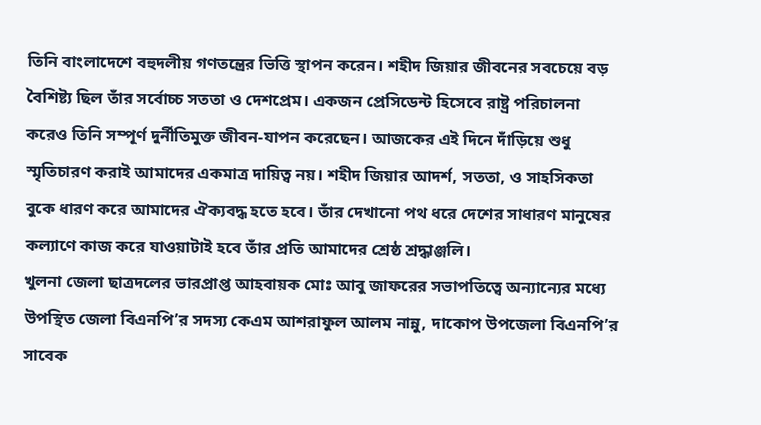তিনি বাংলাদেশে বহুদলীয় গণতন্ত্রের ভিত্তি স্থাপন করেন। শহীদ জিয়ার জীবনের সবচেয়ে বড় বৈশিষ্ট্য ছিল তাঁর সর্বোচ্চ সততা ও দেশপ্রেম। একজন প্রেসিডেন্ট হিসেবে রাষ্ট্র পরিচালনা করেও তিনি সম্পূর্ণ দুর্নীতিমুক্ত জীবন-যাপন করেছেন। আজকের এই দিনে দাঁড়িয়ে শুধু স্মৃতিচারণ করাই আমাদের একমাত্র দায়িত্ব নয়। শহীদ জিয়ার আদর্শ, সততা, ও সাহসিকতা বুকে ধারণ করে আমাদের ঐক্যবদ্ধ হতে হবে। তাঁর দেখানো পথ ধরে দেশের সাধারণ মানুষের কল্যাণে কাজ করে যাওয়াটাই হবে তাঁর প্রতি আমাদের শ্রেষ্ঠ শ্রদ্ধাঞ্জলি।
খুলনা জেলা ছাত্রদলের ভারপ্রাপ্ত আহবায়ক মোঃ আবু জাফরের সভাপতিত্বে অন্যান্যের মধ্যে উপস্থিত জেলা বিএনপি’র সদস্য কেএম আশরাফুল আলম নান্নু, দাকোপ উপজেলা বিএনপি’র সাবেক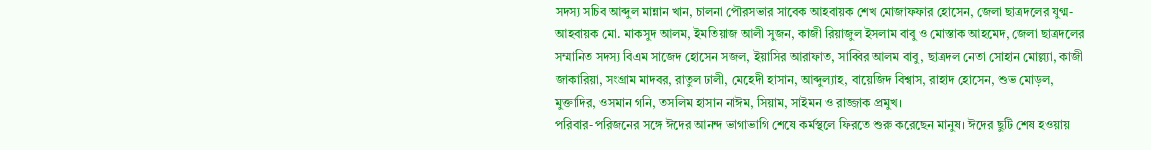সদস্য সচিব আব্দুল মান্নান খান, চালনা পৌরসভার সাবেক আহবায়ক শেখ মোজাফফার হোসেন, জেলা ছাত্রদলের যুগ্ম-আহবায়ক মো. মাকসুদ আলম, ইমতিয়াজ আলী সুজন, কাজী রিয়াজুল ইসলাম বাবু ও মোস্তাক আহমেদ, জেলা ছাত্রদলের সম্মানিত সদস্য বিএম সাজেদ হোসেন সজল, ইয়াসির আরাফাত, সাব্বির আলম বাবু, ছাত্রদল নেতা সোহান মোল্ল্যা, কাজী জাকারিয়া, সংগ্রাম মাদবর, রাতুল ঢালী, মেহেদী হাসান, আব্দুল্যাহ, বায়েজিদ বিশ্বাস, রাহাদ হোসেন, শুভ মোড়ল, মুক্তাদির, ওসমান গনি, তসলিম হাসান নাঈম, সিয়াম, সাইমন ও রাজ্জাক প্রমুখ।
পরিবার-পরিজনের সঙ্গে ঈদের আনন্দ ভাগাভাগি শেষে কর্মস্থলে ফিরতে শুরু করেছেন মানুষ। ঈদের ছুটি শেষ হওয়ায়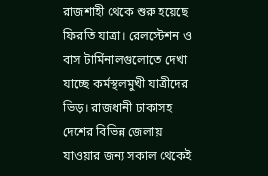রাজশাহী থেকে শুরু হয়েছে ফিরতি যাত্রা। রেলস্টেশন ও বাস টার্মিনালগুলোতে দেখা যাচ্ছে কর্মস্থলমুখী যাত্রীদের ভিড়। রাজধানী ঢাকাসহ দেশের বিভিন্ন জেলায় যাওয়ার জন্য সকাল থেকেই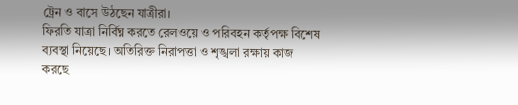ট্রেন ও বাসে উঠছেন যাত্রীরা।
ফিরতি যাত্রা নির্বিঘ্ন করতে রেলওয়ে ও পরিবহন কর্তৃপক্ষ বিশেষ ব্যবস্থা নিয়েছে। অতিরিক্ত নিরাপত্তা ও শৃঙ্খলা রক্ষায় কাজ করছে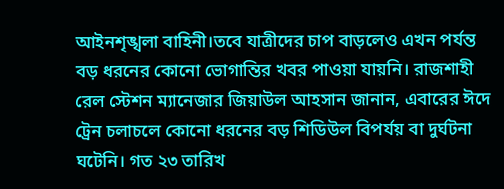আইনশৃঙ্খলা বাহিনী।তবে যাত্রীদের চাপ বাড়লেও এখন পর্যন্ত বড় ধরনের কোনো ভোগান্তির খবর পাওয়া যায়নি। রাজশাহী রেল স্টেশন ম্যানেজার জিয়াউল আহসান জানান, এবারের ঈদে ট্রেন চলাচলে কোনো ধরনের বড় শিডিউল বিপর্যয় বা দুর্ঘটনা ঘটেনি। গত ২৩ তারিখ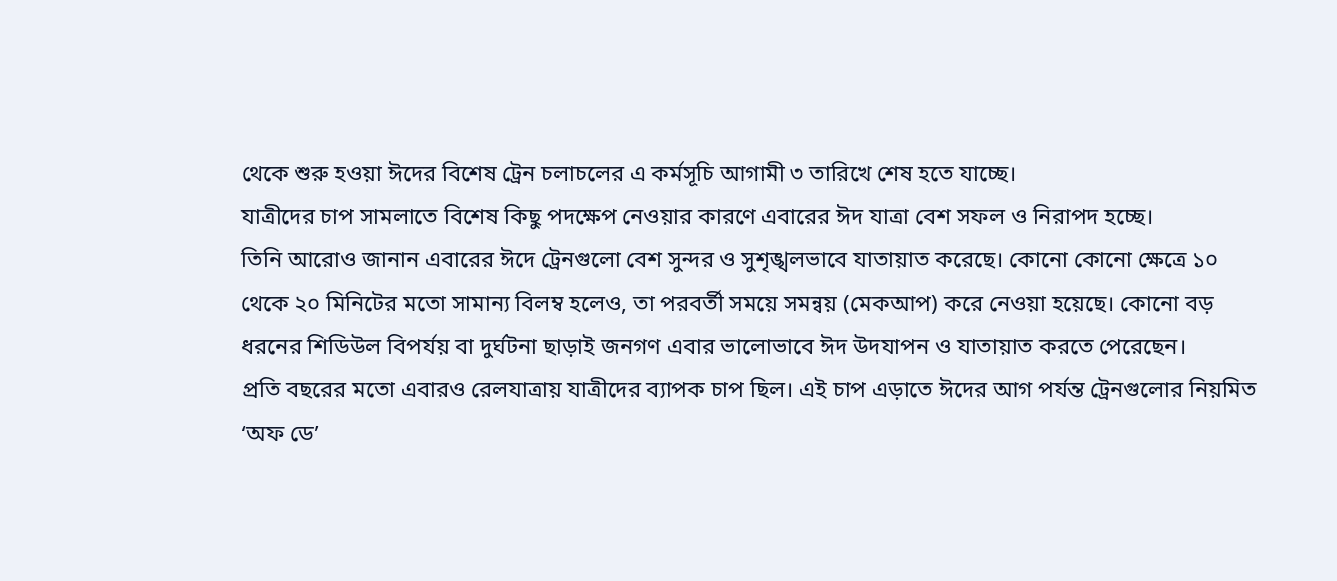থেকে শুরু হওয়া ঈদের বিশেষ ট্রেন চলাচলের এ কর্মসূচি আগামী ৩ তারিখে শেষ হতে যাচ্ছে।
যাত্রীদের চাপ সামলাতে বিশেষ কিছু পদক্ষেপ নেওয়ার কারণে এবারের ঈদ যাত্রা বেশ সফল ও নিরাপদ হচ্ছে।
তিনি আরোও জানান এবারের ঈদে ট্রেনগুলো বেশ সুন্দর ও সুশৃঙ্খলভাবে যাতায়াত করেছে। কোনো কোনো ক্ষেত্রে ১০ থেকে ২০ মিনিটের মতো সামান্য বিলম্ব হলেও, তা পরবর্তী সময়ে সমন্বয় (মেকআপ) করে নেওয়া হয়েছে। কোনো বড় ধরনের শিডিউল বিপর্যয় বা দুর্ঘটনা ছাড়াই জনগণ এবার ভালোভাবে ঈদ উদযাপন ও যাতায়াত করতে পেরেছেন।
প্রতি বছরের মতো এবারও রেলযাত্রায় যাত্রীদের ব্যাপক চাপ ছিল। এই চাপ এড়াতে ঈদের আগ পর্যন্ত ট্রেনগুলোর নিয়মিত ‘অফ ডে’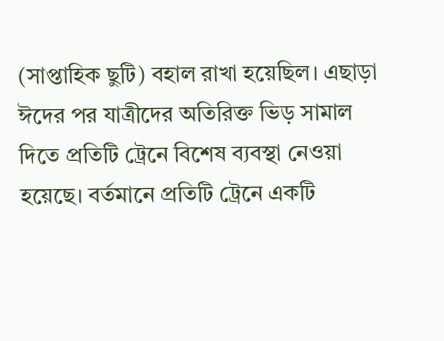(সাপ্তাহিক ছুটি) বহাল রাখা হয়েছিল। এছাড়া ঈদের পর যাত্রীদের অতিরিক্ত ভিড় সামাল দিতে প্রতিটি ট্রেনে বিশেষ ব্যবস্থা নেওয়া হয়েছে। বর্তমানে প্রতিটি ট্রেনে একটি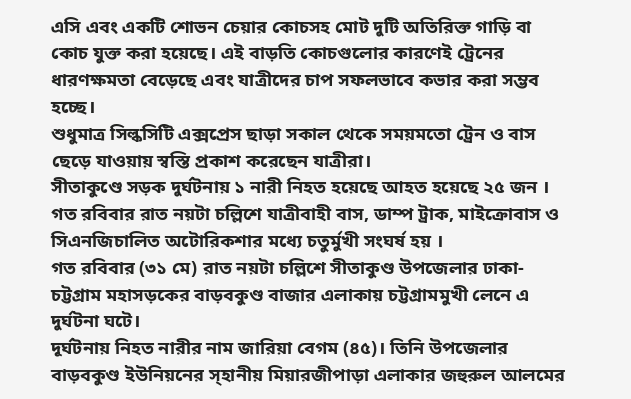এসি এবং একটি শোভন চেয়ার কোচসহ মোট দুটি অতিরিক্ত গাড়ি বা কোচ যুক্ত করা হয়েছে। এই বাড়তি কোচগুলোর কারণেই ট্রেনের ধারণক্ষমতা বেড়েছে এবং যাত্রীদের চাপ সফলভাবে কভার করা সম্ভব হচ্ছে।
শুধুমাত্র সিল্কসিটি এক্সপ্রেস ছাড়া সকাল থেকে সময়মতো ট্রেন ও বাস ছেড়ে যাওয়ায় স্বস্তি প্রকাশ করেছেন যাত্রীরা।
সীতাকুণ্ডে সড়ক দুর্ঘটনায় ১ নারী নিহত হয়েছে আহত হয়েছে ২৫ জন । গত রবিবার রাত নয়টা চল্লিশে যাত্রীবাহী বাস, ডাম্প ট্রাক, মাইক্রোবাস ও সিএনজিচালিত অটোরিকশার মধ্যে চতুর্মুখী সংঘর্ষ হয় ।
গত রবিবার (৩১ মে) রাত নয়টা চল্লিশে সীতাকুণ্ড উপজেলার ঢাকা-চট্টগ্রাম মহাসড়কের বাড়বকুণ্ড বাজার এলাকায় চট্টগ্রামমুখী লেনে এ দুর্ঘটনা ঘটে।
দূর্ঘটনায় নিহত নারীর নাম জারিয়া বেগম (৪৫)। তিনি উপজেলার বাড়বকুণ্ড ইউনিয়নের স্হানীয় মিয়ারজীপাড়া এলাকার জহুরুল আলমের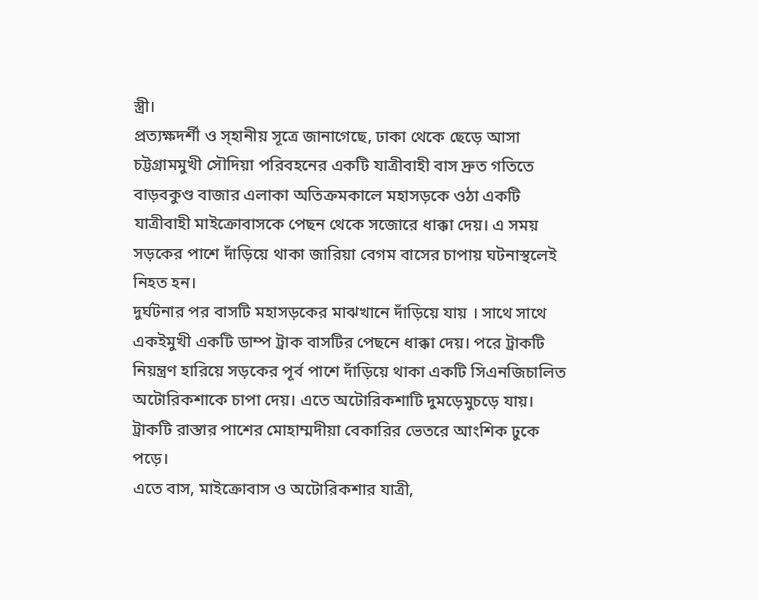স্ত্রী।
প্রত্যক্ষদর্শী ও স্হানীয় সূত্রে জানাগেছে, ঢাকা থেকে ছেড়ে আসা চট্টগ্রামমুখী সৌদিয়া পরিবহনের একটি যাত্রীবাহী বাস দ্রুত গতিতে বাড়বকুণ্ড বাজার এলাকা অতিক্রমকালে মহাসড়কে ওঠা একটি যাত্রীবাহী মাইক্রোবাসকে পেছন থেকে সজোরে ধাক্কা দেয়। এ সময় সড়কের পাশে দাঁড়িয়ে থাকা জারিয়া বেগম বাসের চাপায় ঘটনাস্থলেই নিহত হন।
দুর্ঘটনার পর বাসটি মহাসড়কের মাঝখানে দাঁড়িয়ে যায় । সাথে সাথে একইমুখী একটি ডাম্প ট্রাক বাসটির পেছনে ধাক্কা দেয়। পরে ট্রাকটি নিয়ন্ত্রণ হারিয়ে সড়কের পূর্ব পাশে দাঁড়িয়ে থাকা একটি সিএনজিচালিত অটোরিকশাকে চাপা দেয়। এতে অটোরিকশাটি দুমড়েমুচড়ে যায়। ট্রাকটি রাস্তার পাশের মোহাম্মদীয়া বেকারির ভেতরে আংশিক ঢুকে পড়ে।
এতে বাস, মাইক্রোবাস ও অটোরিকশার যাত্রী,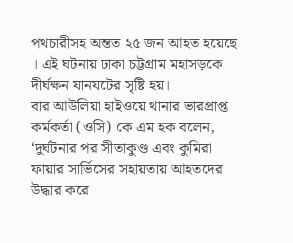পথচারীসহ অন্তত ২৫ জন আহত হয়েছে । এই ঘটনায় ঢাকা চট্টগ্রাম মহাসড়কে দীর্ঘক্ষন যানযটের সৃষ্টি হয়।
বার আউলিয়া হাইওয়ে থানার ভারপ্রাপ্ত কর্মকর্তা (ওসি) কে এম হক বলেন, ‘দুর্ঘটনার পর সীতাকুণ্ড এবং কুমিরা ফায়ার সার্ভিসের সহায়তায় আহতদের উদ্ধার করে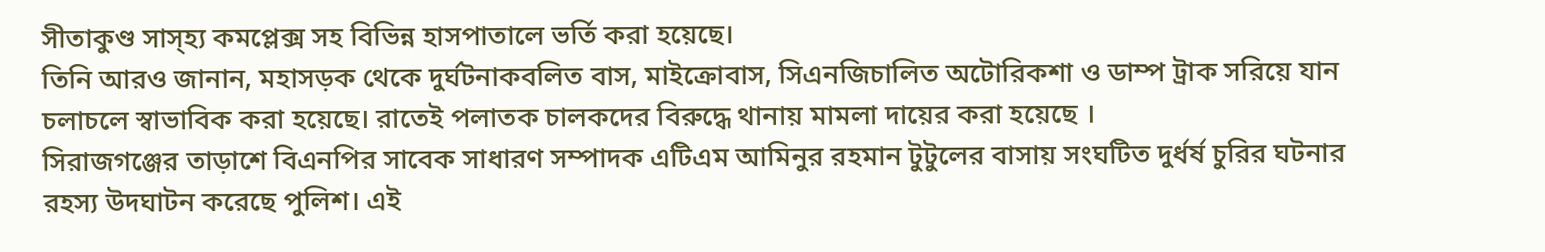সীতাকুণ্ড সাস্হ্য কমপ্লেক্স সহ বিভিন্ন হাসপাতালে ভর্তি করা হয়েছে।
তিনি আরও জানান, মহাসড়ক থেকে দুর্ঘটনাকবলিত বাস, মাইক্রোবাস, সিএনজিচালিত অটোরিকশা ও ডাম্প ট্রাক সরিয়ে যান চলাচলে স্বাভাবিক করা হয়েছে। রাতেই পলাতক চালকদের বিরুদ্ধে থানায় মামলা দায়ের করা হয়েছে ।
সিরাজগঞ্জের তাড়াশে বিএনপির সাবেক সাধারণ সম্পাদক এটিএম আমিনুর রহমান টুটুলের বাসায় সংঘটিত দুর্ধর্ষ চুরির ঘটনার রহস্য উদঘাটন করেছে পুলিশ। এই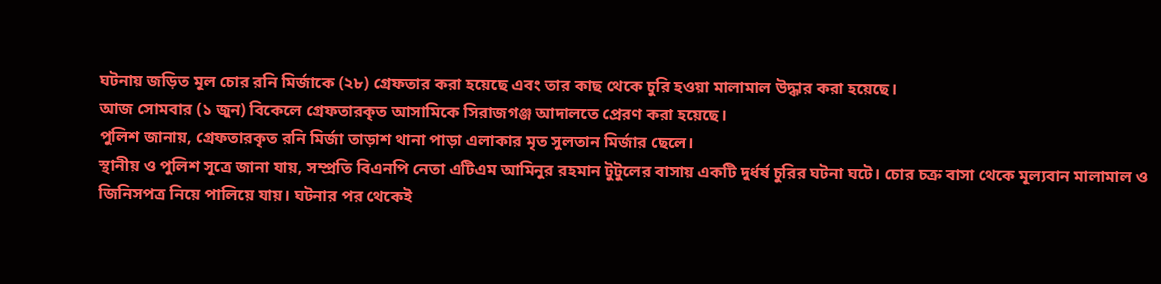ঘটনায় জড়িত মূল চোর রনি মির্জাকে (২৮) গ্রেফতার করা হয়েছে এবং তার কাছ থেকে চুরি হওয়া মালামাল উদ্ধার করা হয়েছে।
আজ সোমবার (১ জুন) বিকেলে গ্রেফতারকৃত আসামিকে সিরাজগঞ্জ আদালতে প্রেরণ করা হয়েছে।
পুলিশ জানায়, গ্রেফতারকৃত রনি মির্জা তাড়াশ থানা পাড়া এলাকার মৃত সুলতান মির্জার ছেলে।
স্থানীয় ও পুলিশ সূত্রে জানা যায়, সম্প্রতি বিএনপি নেতা এটিএম আমিনুর রহমান টুটুলের বাসায় একটি দুর্ধর্ষ চুরির ঘটনা ঘটে। চোর চক্র বাসা থেকে মূল্যবান মালামাল ও জিনিসপত্র নিয়ে পালিয়ে যায়। ঘটনার পর থেকেই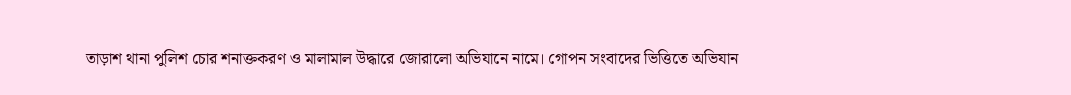তাড়াশ থানা পুলিশ চোর শনাক্তকরণ ও মালামাল উদ্ধারে জোরালো অভিযানে নামে। গোপন সংবাদের ভিত্তিতে অভিযান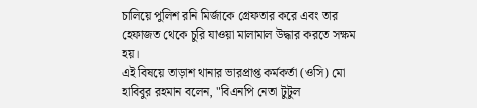চালিয়ে পুলিশ রনি মির্জাকে গ্রেফতার করে এবং তার হেফাজত থেকে চুরি যাওয়া মালামাল উদ্ধার করতে সক্ষম হয়।
এই বিষয়ে তাড়াশ থানার ভারপ্রাপ্ত কর্মকর্তা (ওসি) মো হাবিবুর রহমান বলেন, "বিএনপি নেতা টুটুল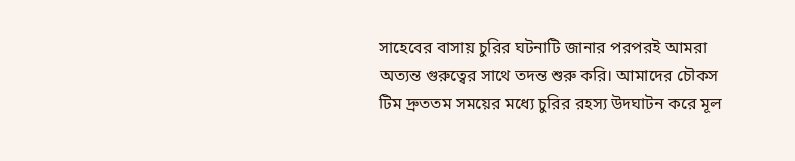সাহেবের বাসায় চুরির ঘটনাটি জানার পরপরই আমরা অত্যন্ত গুরুত্বের সাথে তদন্ত শুরু করি। আমাদের চৌকস টিম দ্রুততম সময়ের মধ্যে চুরির রহস্য উদঘাটন করে মূল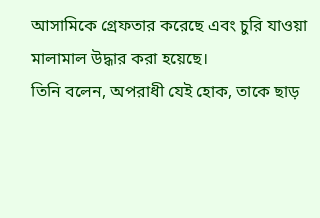আসামিকে গ্রেফতার করেছে এবং চুরি যাওয়া মালামাল উদ্ধার করা হয়েছে।
তিনি বলেন, অপরাধী যেই হোক, তাকে ছাড়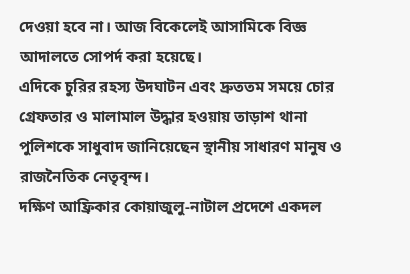দেওয়া হবে না। আজ বিকেলেই আসামিকে বিজ্ঞ আদালতে সোপর্দ করা হয়েছে।
এদিকে চুরির রহস্য উদঘাটন এবং দ্রুততম সময়ে চোর গ্রেফতার ও মালামাল উদ্ধার হওয়ায় তাড়াশ থানা পুলিশকে সাধুবাদ জানিয়েছেন স্থানীয় সাধারণ মানুষ ও রাজনৈতিক নেতৃবৃন্দ।
দক্ষিণ আফ্রিকার কোয়াজুলু-নাটাল প্রদেশে একদল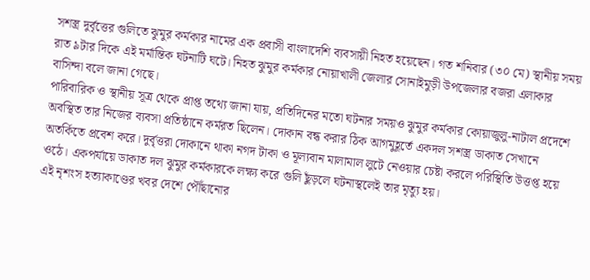সশস্ত্র দুর্বৃত্তের গুলিতে ঝুমুর কর্মকার নামের এক প্রবাসী বাংলাদেশি ব্যবসায়ী নিহত হয়েছেন। গত শনিবার (৩০ মে) স্থানীয় সময় রাত ৯টার দিকে এই মর্মান্তিক ঘটনাটি ঘটে। নিহত ঝুমুর কর্মকার নোয়াখালী জেলার সোনাইমুড়ী উপজেলার বজরা এলাকার বাসিন্দা বলে জানা গেছে।
পারিবারিক ও স্থানীয় সূত্র থেকে প্রাপ্ত তথ্যে জানা যায়, প্রতিদিনের মতো ঘটনার সময়ও ঝুমুর কর্মকার কোয়াজুলু-নাটাল প্রদেশে অবস্থিত তার নিজের ব্যবসা প্রতিষ্ঠানে কর্মরত ছিলেন। দোকান বন্ধ করার ঠিক আগমুহূর্তে একদল সশস্ত্র ডাকাত সেখানে অতর্কিতে প্রবেশ করে। দুর্বৃত্তরা দোকানে থাকা নগদ টাকা ও মূল্যবান মালামাল লুটে নেওয়ার চেষ্টা করলে পরিস্থিতি উত্তপ্ত হয়ে ওঠে। একপর্যায়ে ডাকাত দল ঝুমুর কর্মকারকে লক্ষ্য করে গুলি ছুঁড়লে ঘটনাস্থলেই তার মৃত্যু হয়।
এই নৃশংস হত্যাকাণ্ডের খবর দেশে পৌঁছানোর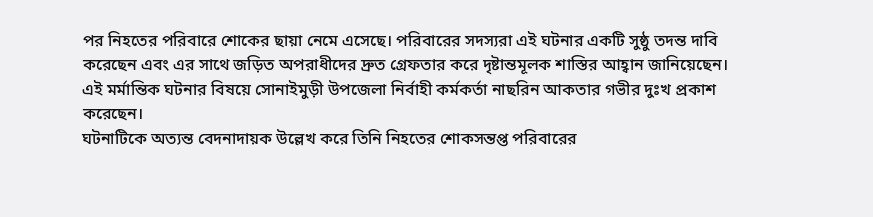পর নিহতের পরিবারে শোকের ছায়া নেমে এসেছে। পরিবারের সদস্যরা এই ঘটনার একটি সুষ্ঠু তদন্ত দাবি করেছেন এবং এর সাথে জড়িত অপরাধীদের দ্রুত গ্রেফতার করে দৃষ্টান্তমূলক শাস্তির আহ্বান জানিয়েছেন।
এই মর্মান্তিক ঘটনার বিষয়ে সোনাইমুড়ী উপজেলা নির্বাহী কর্মকর্তা নাছরিন আকতার গভীর দুঃখ প্রকাশ করেছেন।
ঘটনাটিকে অত্যন্ত বেদনাদায়ক উল্লেখ করে তিনি নিহতের শোকসন্তপ্ত পরিবারের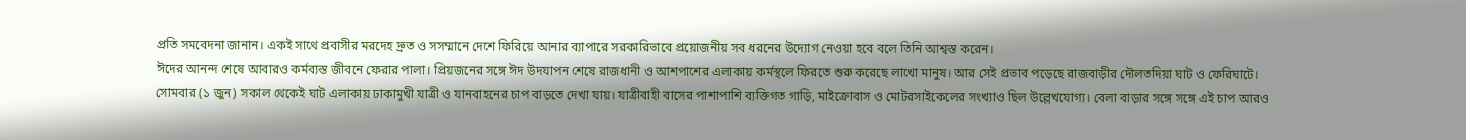প্রতি সমবেদনা জানান। একই সাথে প্রবাসীর মরদেহ দ্রুত ও সসম্মানে দেশে ফিরিয়ে আনার ব্যাপারে সরকারিভাবে প্রয়োজনীয় সব ধরনের উদ্যোগ নেওয়া হবে বলে তিনি আশ্বস্ত করেন।
ঈদের আনন্দ শেষে আবারও কর্মব্যস্ত জীবনে ফেরার পালা। প্রিয়জনের সঙ্গে ঈদ উদযাপন শেষে রাজধানী ও আশপাশের এলাকায় কর্মস্থলে ফিরতে শুরু করেছে লাখো মানুষ। আর সেই প্রভাব পড়েছে রাজবাড়ীর দৌলতদিয়া ঘাট ও ফেরিঘাটে।
সোমবার (১ জুন) সকাল থেকেই ঘাট এলাকায় ঢাকামুখী যাত্রী ও যানবাহনের চাপ বাড়তে দেখা যায়। যাত্রীবাহী বাসের পাশাপাশি ব্যক্তিগত গাড়ি, মাইক্রোবাস ও মোটরসাইকেলের সংখ্যাও ছিল উল্লেখযোগ্য। বেলা বাড়ার সঙ্গে সঙ্গে এই চাপ আরও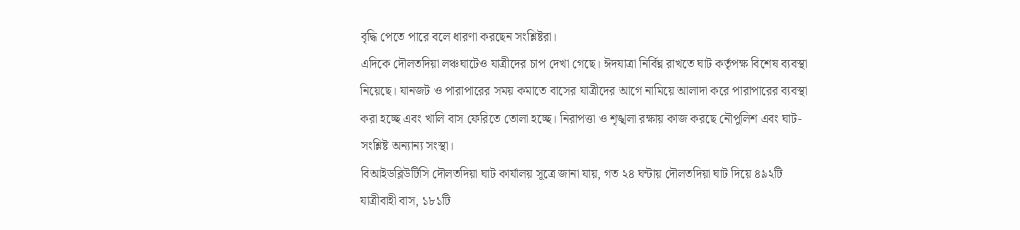বৃদ্ধি পেতে পারে বলে ধারণা করছেন সংশ্লিষ্টরা।
এদিকে দৌলতদিয়া লঞ্চঘাটেও যাত্রীদের চাপ দেখা গেছে। ঈদযাত্রা নির্বিঘ্ন রাখতে ঘাট কর্তৃপক্ষ বিশেষ ব্যবস্থা নিয়েছে। যানজট ও পারাপারের সময় কমাতে বাসের যাত্রীদের আগে নামিয়ে আলাদা করে পারাপারের ব্যবস্থা করা হচ্ছে এবং খালি বাস ফেরিতে তোলা হচ্ছে। নিরাপত্তা ও শৃঙ্খলা রক্ষায় কাজ করছে নৌপুলিশ এবং ঘাট-সংশ্লিষ্ট অন্যান্য সংস্থা।
বিআইডব্লিউটিসি দৌলতদিয়া ঘাট কার্যালয় সূত্রে জানা যায়, গত ২৪ ঘন্টায় দৌলতদিয়া ঘাট দিয়ে ৪৯২টি যাত্রীবাহী বাস, ১৮১টি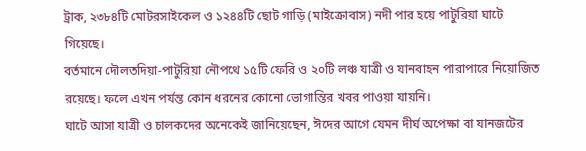ট্রাক, ২৩৮৪টি মোটরসাইকেল ও ১২৪৪টি ছোট গাড়ি (মাইক্রোবাস) নদী পার হয়ে পাটুরিয়া ঘাটে গিয়েছে।
বর্তমানে দৌলতদিয়া-পাটুরিয়া নৌপথে ১৫টি ফেরি ও ২০টি লঞ্চ যাত্রী ও যানবাহন পারাপারে নিয়োজিত রয়েছে। ফলে এখন পর্যন্ত কোন ধরনের কোনো ভোগান্তির খবর পাওয়া যায়নি।
ঘাটে আসা যাত্রী ও চালকদের অনেকেই জানিয়েছেন, ঈদের আগে যেমন দীর্ঘ অপেক্ষা বা যানজটের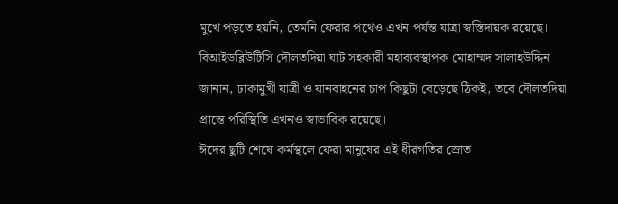মুখে পড়তে হয়নি, তেমনি ফেরার পথেও এখন পর্যন্ত যাত্রা স্বস্তিদায়ক রয়েছে।
বিআইডব্লিউটিসি দৌলতদিয়া ঘাট সহকারী মহাব্যবস্থাপক মোহাম্মদ সালাহউদ্দিন জানান, ঢাকামুখী যাত্রী ও যানবাহনের চাপ কিছুটা বেড়েছে ঠিকই, তবে দৌলতদিয়া প্রান্তে পরিস্থিতি এখনও স্বাভাবিক রয়েছে।
ঈদের ছুটি শেষে কর্মস্থলে ফেরা মানুষের এই ধীরগতির স্রোত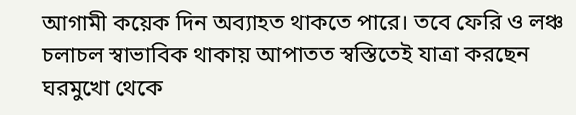আগামী কয়েক দিন অব্যাহত থাকতে পারে। তবে ফেরি ও লঞ্চ চলাচল স্বাভাবিক থাকায় আপাতত স্বস্তিতেই যাত্রা করছেন ঘরমুখো থেকে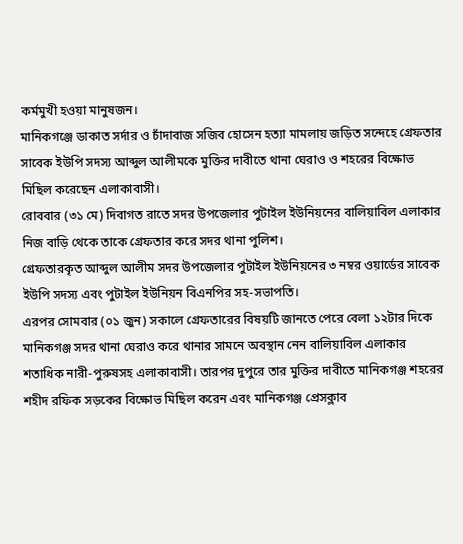কর্মমুখী হওয়া মানুষজন।
মানিকগঞ্জে ডাকাত সর্দার ও চাঁদাবাজ সজিব হোসেন হত্যা মামলায় জড়িত সন্দেহে গ্রেফতার সাবেক ইউপি সদস্য আব্দুল আলীমকে মুক্তির দাবীতে থানা ঘেরাও ও শহরের বিক্ষোভ মিছিল করেছেন এলাকাবাসী।
রোববার (৩১ মে) দিবাগত রাতে সদর উপজেলার পুটাইল ইউনিয়নের বালিয়াবিল এলাকার নিজ বাড়ি থেকে তাকে গ্রেফতার করে সদর থানা পুলিশ।
গ্রেফতারকৃত আব্দুল আলীম সদর উপজেলার পুটাইল ইউনিয়নের ৩ নম্বর ওয়ার্ডের সাবেক ইউপি সদস্য এবং পুটাইল ইউনিয়ন বিএনপির সহ-সভাপতি।
এরপর সোমবার (০১ জুন) সকালে গ্রেফতারের বিষয়টি জানতে পেরে বেলা ১২টার দিকে মানিকগঞ্জ সদর থানা ঘেরাও করে থানার সামনে অবস্থান নেন বালিয়াবিল এলাকার শতাধিক নারী-পুরুষসহ এলাকাবাসী। তারপর দুপুরে তার মুক্তির দাবীতে মানিকগঞ্জ শহরের শহীদ রফিক সড়কের বিক্ষোভ মিছিল করেন এবং মানিকগঞ্জ প্রেসক্লাব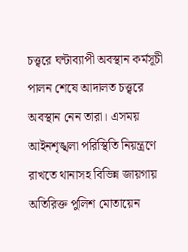চত্ত্বরে ঘন্টাব্যাপী অবস্থান কর্মসূচী পালন শেষে আদালত চত্ত্বরে অবস্থান নেন তারা। এসময় আইনশৃঙ্খলা পরিস্থিতি নিয়ন্ত্রণে রাখতে থানাসহ বিভিন্ন জায়গায় অতিরিক্ত পুলিশ মোতায়েন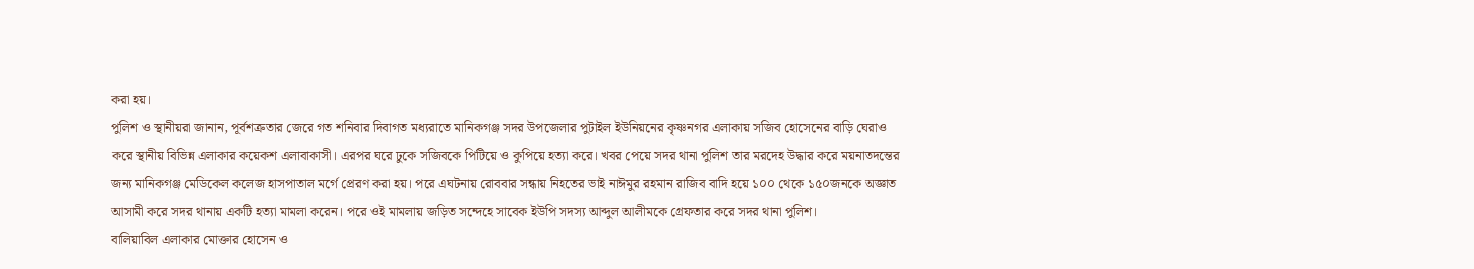করা হয়।
পুলিশ ও স্থানীয়রা জানান, পূর্বশত্রুতার জেরে গত শনিবার দিবাগত মধ্যরাতে মানিকগঞ্জ সদর উপজেলার পুটাইল ইউনিয়নের কৃষ্ণনগর এলাকায় সজিব হোসেনের বাড়ি ঘেরাও করে স্থানীয় বিভিন্ন এলাকার কয়েকশ এলাবাকাসী। এরপর ঘরে ঢুকে সজিবকে পিটিয়ে ও কুপিয়ে হত্যা করে। খবর পেয়ে সদর থানা পুলিশ তার মরদেহ উদ্ধার করে ময়নাতদন্তের জন্য মানিকগঞ্জ মেডিকেল কলেজ হাসপাতাল মর্গে প্রেরণ করা হয়। পরে এঘটনায় রোববার সন্ধায় নিহতের ভাই নাঈমুর রহমান রাজিব বাদি হয়ে ১০০ থেকে ১৫০জনকে অজ্ঞাত আসামী করে সদর থানায় একটি হত্যা মামলা করেন। পরে ওই মামলায় জড়িত সন্দেহে সাবেক ইউপি সদস্য আব্দুল আলীমকে গ্রেফতার করে সদর থানা পুলিশ।
বালিয়াবিল এলাকার মোক্তার হোসেন ও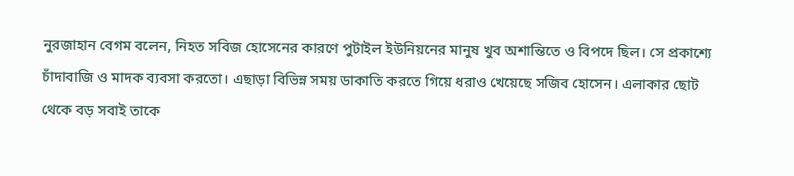নুরজাহান বেগম বলেন, নিহত সবিজ হোসেনের কারণে পুটাইল ইউনিয়নের মানুষ খুব অশান্তিতে ও বিপদে ছিল। সে প্রকাশ্যে চাঁদাবাজি ও মাদক ব্যবসা করতো। এছাড়া বিভিন্ন সময় ডাকাতি করতে গিয়ে ধরাও খেয়েছে সজিব হোসেন। এলাকার ছোট থেকে বড় সবাই তাকে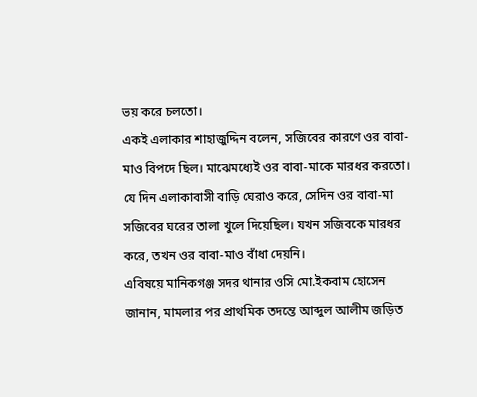ভয় করে চলতো।
একই এলাকার শাহাজুদ্দিন বলেন, সজিবের কারণে ওর বাবা-মাও বিপদে ছিল। মাঝেমধ্যেই ওর বাবা-মাকে মারধর করতো। যে দিন এলাকাবাসী বাড়ি ঘেরাও করে, সেদিন ওর বাবা-মা সজিবের ঘরের তালা খুলে দিয়েছিল। যখন সজিবকে মারধর করে, তখন ওর বাবা-মাও বাঁধা দেয়নি।
এবিষয়ে মানিকগঞ্জ সদর থানার ওসি মো.ইকবাম হোসেন জানান, মামলার পর প্রাথমিক তদন্তে আব্দুল আলীম জড়িত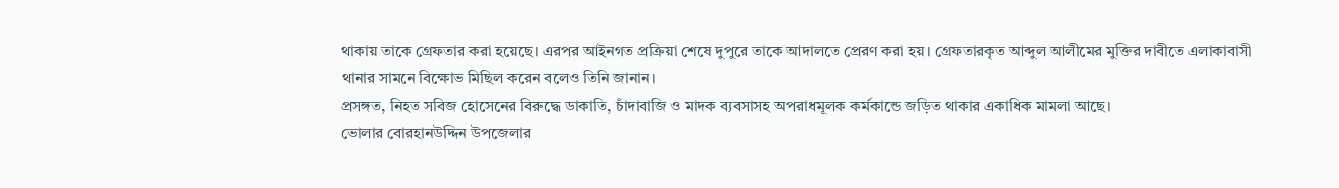থাকায় তাকে গ্রেফতার করা হয়েছে। এরপর আইনগত প্রক্রিয়া শেষে দুপুরে তাকে আদালতে প্রেরণ করা হয়। গ্রেফতারকৃত আব্দুল আলীমের মুক্তির দাবীতে এলাকাবাসী থানার সামনে বিক্ষোভ মিছিল করেন বলেও তিনি জানান।
প্রসঙ্গত, নিহত সবিজ হোসেনের বিরুদ্ধে ডাকাতি, চাঁদাবাজি ও মাদক ব্যবসাসহ অপরাধমূলক কর্মকান্ডে জড়িত থাকার একাধিক মামলা আছে।
ভোলার বোরহানউদ্দিন উপজেলার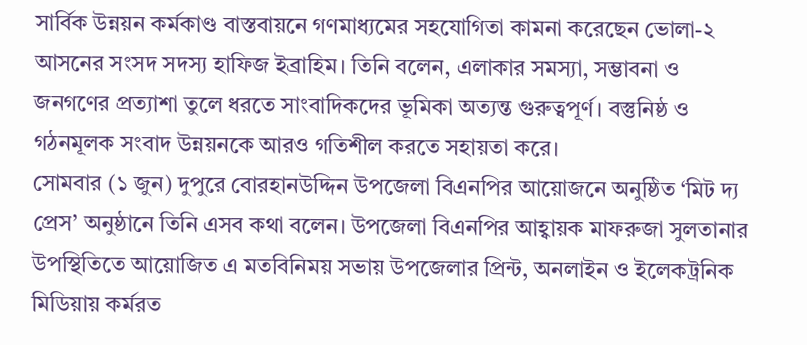সার্বিক উন্নয়ন কর্মকাণ্ড বাস্তবায়নে গণমাধ্যমের সহযোগিতা কামনা করেছেন ভোলা-২ আসনের সংসদ সদস্য হাফিজ ইব্রাহিম। তিনি বলেন, এলাকার সমস্যা, সম্ভাবনা ও জনগণের প্রত্যাশা তুলে ধরতে সাংবাদিকদের ভূমিকা অত্যন্ত গুরুত্বপূর্ণ। বস্তুনিষ্ঠ ও গঠনমূলক সংবাদ উন্নয়নকে আরও গতিশীল করতে সহায়তা করে।
সোমবার (১ জুন) দুপুরে বোরহানউদ্দিন উপজেলা বিএনপির আয়োজনে অনুষ্ঠিত ‘মিট দ্য প্রেস’ অনুষ্ঠানে তিনি এসব কথা বলেন। উপজেলা বিএনপির আহ্বায়ক মাফরুজা সুলতানার উপস্থিতিতে আয়োজিত এ মতবিনিময় সভায় উপজেলার প্রিন্ট, অনলাইন ও ইলেকট্রনিক মিডিয়ায় কর্মরত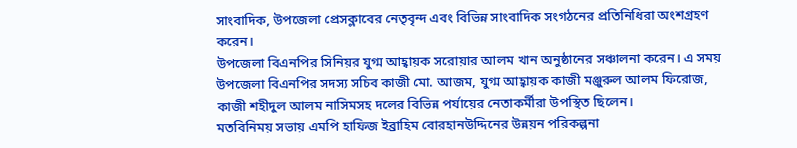সাংবাদিক, উপজেলা প্রেসক্লাবের নেতৃবৃন্দ এবং বিভিন্ন সাংবাদিক সংগঠনের প্রতিনিধিরা অংশগ্রহণ করেন।
উপজেলা বিএনপির সিনিয়র যুগ্ম আহ্বায়ক সরোয়ার আলম খান অনুষ্ঠানের সঞ্চালনা করেন। এ সময় উপজেলা বিএনপির সদস্য সচিব কাজী মো. আজম, যুগ্ম আহ্বায়ক কাজী মঞ্জুরুল আলম ফিরোজ, কাজী শহীদুল আলম নাসিমসহ দলের বিভিন্ন পর্যায়ের নেতাকর্মীরা উপস্থিত ছিলেন।
মতবিনিময় সভায় এমপি হাফিজ ইব্রাহিম বোরহানউদ্দিনের উন্নয়ন পরিকল্পনা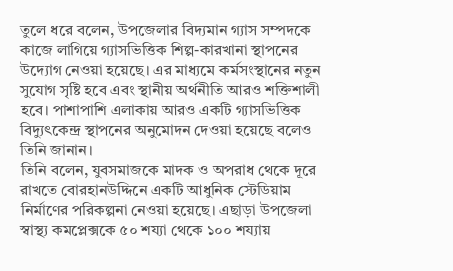তুলে ধরে বলেন, উপজেলার বিদ্যমান গ্যাস সম্পদকে কাজে লাগিয়ে গ্যাসভিত্তিক শিল্প-কারখানা স্থাপনের উদ্যোগ নেওয়া হয়েছে। এর মাধ্যমে কর্মসংস্থানের নতুন সুযোগ সৃষ্টি হবে এবং স্থানীয় অর্থনীতি আরও শক্তিশালী হবে। পাশাপাশি এলাকায় আরও একটি গ্যাসভিত্তিক বিদ্যুৎকেন্দ্র স্থাপনের অনুমোদন দেওয়া হয়েছে বলেও তিনি জানান।
তিনি বলেন, যুবসমাজকে মাদক ও অপরাধ থেকে দূরে রাখতে বোরহানউদ্দিনে একটি আধুনিক স্টেডিয়াম নির্মাণের পরিকল্পনা নেওয়া হয়েছে। এছাড়া উপজেলা স্বাস্থ্য কমপ্লেক্সকে ৫০ শয্যা থেকে ১০০ শয্যায়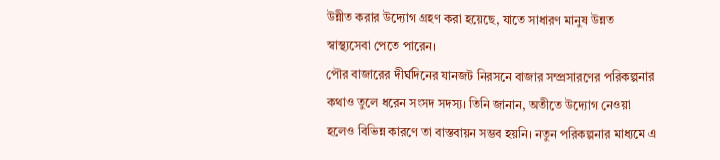উন্নীত করার উদ্যোগ গ্রহণ করা হয়েছে, যাতে সাধারণ মানুষ উন্নত স্বাস্থ্যসেবা পেতে পারেন।
পৌর বাজারের দীর্ঘদিনের যানজট নিরসনে বাজার সম্প্রসারণের পরিকল্পনার কথাও তুলে ধরেন সংসদ সদস্য। তিনি জানান, অতীতে উদ্যোগ নেওয়া হলেও বিভিন্ন কারণে তা বাস্তবায়ন সম্ভব হয়নি। নতুন পরিকল্পনার মাধ্যমে এ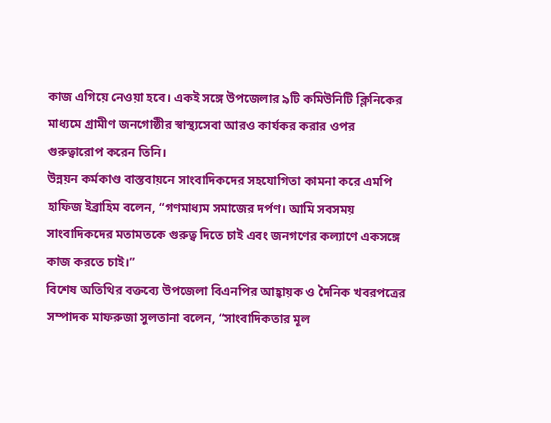কাজ এগিয়ে নেওয়া হবে। একই সঙ্গে উপজেলার ৯টি কমিউনিটি ক্লিনিকের মাধ্যমে গ্রামীণ জনগোষ্ঠীর স্বাস্থ্যসেবা আরও কার্যকর করার ওপর গুরুত্বারোপ করেন তিনি।
উন্নয়ন কর্মকাণ্ড বাস্তবায়নে সাংবাদিকদের সহযোগিতা কামনা করে এমপি হাফিজ ইব্রাহিম বলেন, “গণমাধ্যম সমাজের দর্পণ। আমি সবসময় সাংবাদিকদের মতামতকে গুরুত্ব দিতে চাই এবং জনগণের কল্যাণে একসঙ্গে কাজ করতে চাই।”
বিশেষ অতিথির বক্তব্যে উপজেলা বিএনপির আহ্বায়ক ও দৈনিক খবরপত্রের সম্পাদক মাফরুজা সুলতানা বলেন, “সাংবাদিকতার মূল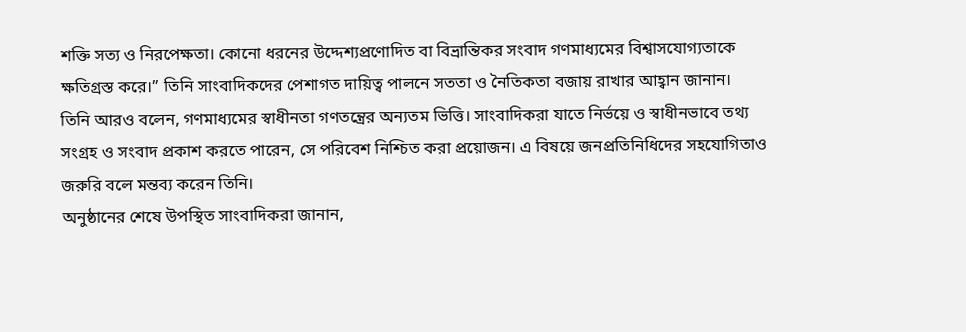শক্তি সত্য ও নিরপেক্ষতা। কোনো ধরনের উদ্দেশ্যপ্রণোদিত বা বিভ্রান্তিকর সংবাদ গণমাধ্যমের বিশ্বাসযোগ্যতাকে ক্ষতিগ্রস্ত করে।” তিনি সাংবাদিকদের পেশাগত দায়িত্ব পালনে সততা ও নৈতিকতা বজায় রাখার আহ্বান জানান।
তিনি আরও বলেন, গণমাধ্যমের স্বাধীনতা গণতন্ত্রের অন্যতম ভিত্তি। সাংবাদিকরা যাতে নির্ভয়ে ও স্বাধীনভাবে তথ্য সংগ্রহ ও সংবাদ প্রকাশ করতে পারেন, সে পরিবেশ নিশ্চিত করা প্রয়োজন। এ বিষয়ে জনপ্রতিনিধিদের সহযোগিতাও জরুরি বলে মন্তব্য করেন তিনি।
অনুষ্ঠানের শেষে উপস্থিত সাংবাদিকরা জানান,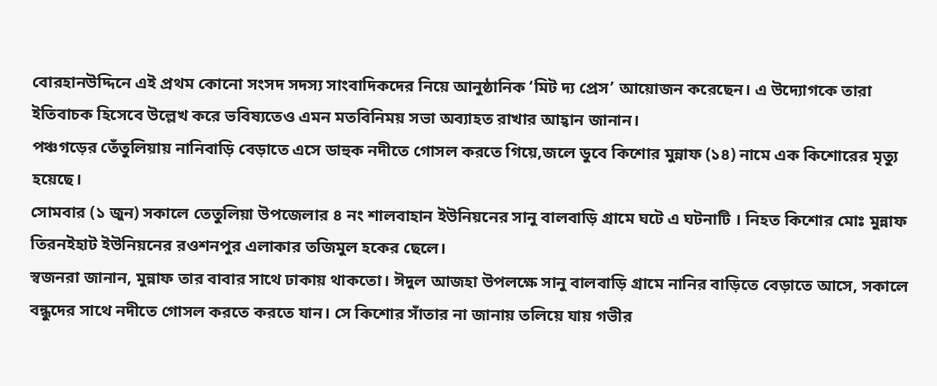বোরহানউদ্দিনে এই প্রথম কোনো সংসদ সদস্য সাংবাদিকদের নিয়ে আনুষ্ঠানিক ‘মিট দ্য প্রেস’ আয়োজন করেছেন। এ উদ্যোগকে তারা ইতিবাচক হিসেবে উল্লেখ করে ভবিষ্যতেও এমন মতবিনিময় সভা অব্যাহত রাখার আহ্বান জানান।
পঞ্চগড়ের তেঁতুলিয়ায় নানিবাড়ি বেড়াতে এসে ডাহুক নদীতে গোসল করতে গিয়ে,জলে ডুবে কিশোর মুন্নাফ (১৪) নামে এক কিশোরের মৃত্যু হয়েছে।
সোমবার (১ জুন) সকালে তেতুলিয়া উপজেলার ৪ নং শালবাহান ইউনিয়নের সানু বালবাড়ি গ্রামে ঘটে এ ঘটনাটি । নিহত কিশোর মোঃ মুন্নাফ তিরনইহাট ইউনিয়নের রওশনপুর এলাকার তজিমুল হকের ছেলে।
স্বজনরা জানান, মুন্নাফ তার বাবার সাথে ঢাকায় থাকতো। ঈদুল আজহা উপলক্ষে সানু বালবাড়ি গ্রামে নানির বাড়িতে বেড়াতে আসে, সকালে বন্ধুদের সাথে নদীতে গোসল করতে করতে যান। সে কিশোর সাঁতার না জানায় তলিয়ে যায় গভীর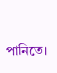পানিতে।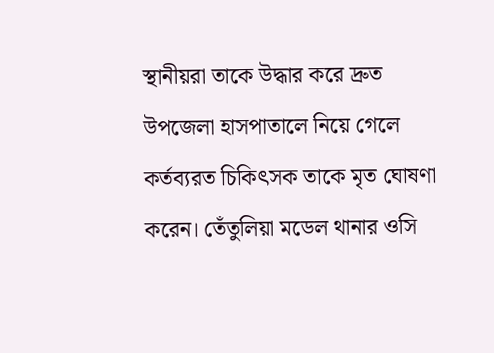স্থানীয়রা তাকে উদ্ধার করে দ্রুত উপজেলা হাসপাতালে নিয়ে গেলে কর্তব্যরত চিকিৎসক তাকে মৃত ঘোষণা করেন। তেঁতুলিয়া মডেল থানার ওসি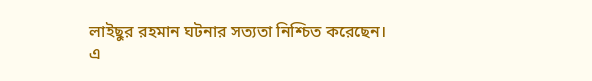লাইছুর রহমান ঘটনার সত্যতা নিশ্চিত করেছেন।
এ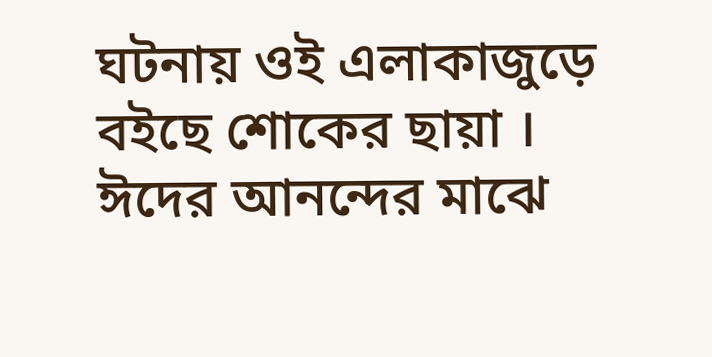ঘটনায় ওই এলাকাজুড়ে বইছে শোকের ছায়া । ঈদের আনন্দের মাঝে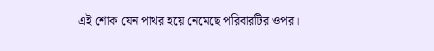এই শোক যেন পাথর হয়ে নেমেছে পরিবারটির ওপর।